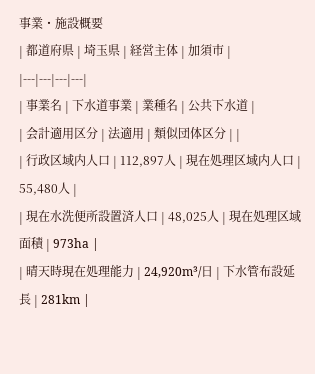事業・施設概要
| 都道府県 | 埼玉県 | 経営主体 | 加須市 |
|---|---|---|---|
| 事業名 | 下水道事業 | 業種名 | 公共下水道 |
| 会計適用区分 | 法適用 | 類似団体区分 | |
| 行政区域内人口 | 112,897人 | 現在処理区域内人口 | 55,480人 |
| 現在水洗便所設置済人口 | 48,025人 | 現在処理区域面積 | 973ha |
| 晴天時現在処理能力 | 24,920m³/日 | 下水管布設延長 | 281km |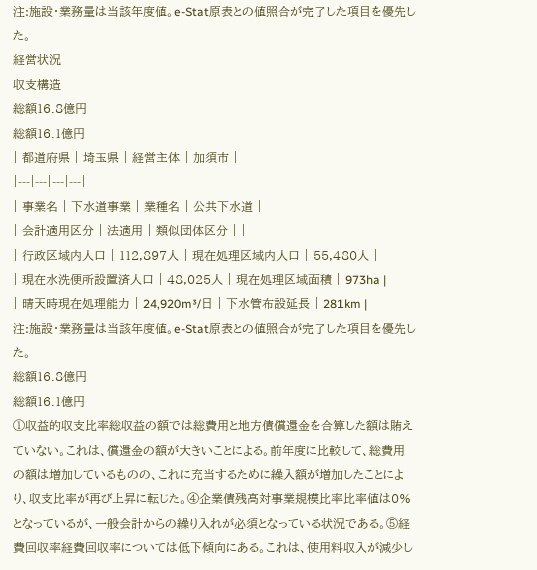注:施設・業務量は当該年度値。e-Stat原表との値照合が完了した項目を優先した。
経営状況
収支構造
総額16.8億円
総額16.1億円
| 都道府県 | 埼玉県 | 経営主体 | 加須市 |
|---|---|---|---|
| 事業名 | 下水道事業 | 業種名 | 公共下水道 |
| 会計適用区分 | 法適用 | 類似団体区分 | |
| 行政区域内人口 | 112,897人 | 現在処理区域内人口 | 55,480人 |
| 現在水洗便所設置済人口 | 48,025人 | 現在処理区域面積 | 973ha |
| 晴天時現在処理能力 | 24,920m³/日 | 下水管布設延長 | 281km |
注:施設・業務量は当該年度値。e-Stat原表との値照合が完了した項目を優先した。
総額16.8億円
総額16.1億円
①収益的収支比率総収益の額では総費用と地方債償還金を合算した額は賄えていない。これは、償還金の額が大きいことによる。前年度に比較して、総費用の額は増加しているものの、これに充当するために繰入額が増加したことにより、収支比率が再び上昇に転じた。④企業債残高対事業規模比率比率値は0%となっているが、一般会計からの繰り入れが必須となっている状況である。⑤経費回収率経費回収率については低下傾向にある。これは、使用料収入が減少し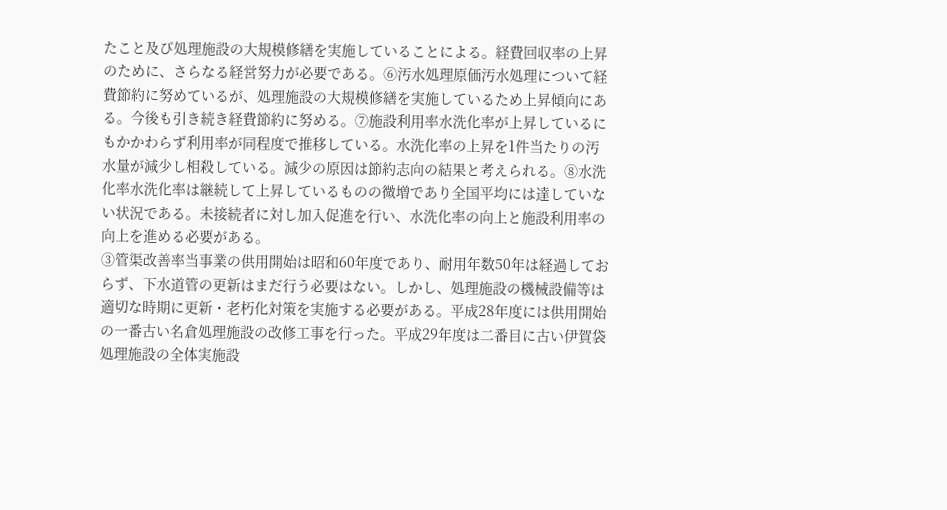たこと及び処理施設の大規模修繕を実施していることによる。経費回収率の上昇のために、さらなる経営努力が必要である。⑥汚水処理原価汚水処理について経費節約に努めているが、処理施設の大規模修繕を実施しているため上昇傾向にある。今後も引き続き経費節約に努める。⑦施設利用率水洗化率が上昇しているにもかかわらず利用率が同程度で推移している。水洗化率の上昇を1件当たりの汚水量が減少し相殺している。減少の原因は節約志向の結果と考えられる。⑧水洗化率水洗化率は継続して上昇しているものの微増であり全国平均には達していない状況である。未接続者に対し加入促進を行い、水洗化率の向上と施設利用率の向上を進める必要がある。
③管渠改善率当事業の供用開始は昭和60年度であり、耐用年数50年は経過しておらず、下水道管の更新はまだ行う必要はない。しかし、処理施設の機械設備等は適切な時期に更新・老朽化対策を実施する必要がある。平成28年度には供用開始の一番古い名倉処理施設の改修工事を行った。平成29年度は二番目に古い伊賀袋処理施設の全体実施設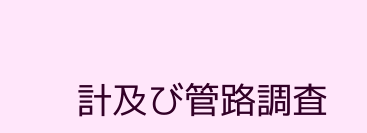計及び管路調査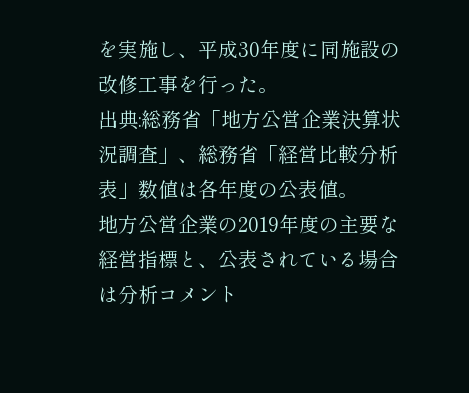を実施し、平成30年度に同施設の改修工事を行った。
出典:総務省「地方公営企業決算状況調査」、総務省「経営比較分析表」数値は各年度の公表値。
地方公営企業の2019年度の主要な経営指標と、公表されている場合は分析コメント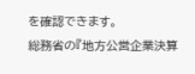を確認できます。
総務省の『地方公営企業決算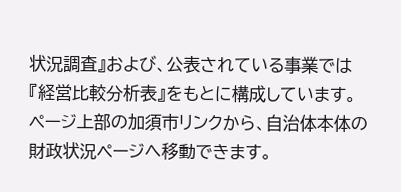状況調査』および、公表されている事業では『経営比較分析表』をもとに構成しています。
ページ上部の加須市リンクから、自治体本体の財政状況ページへ移動できます。